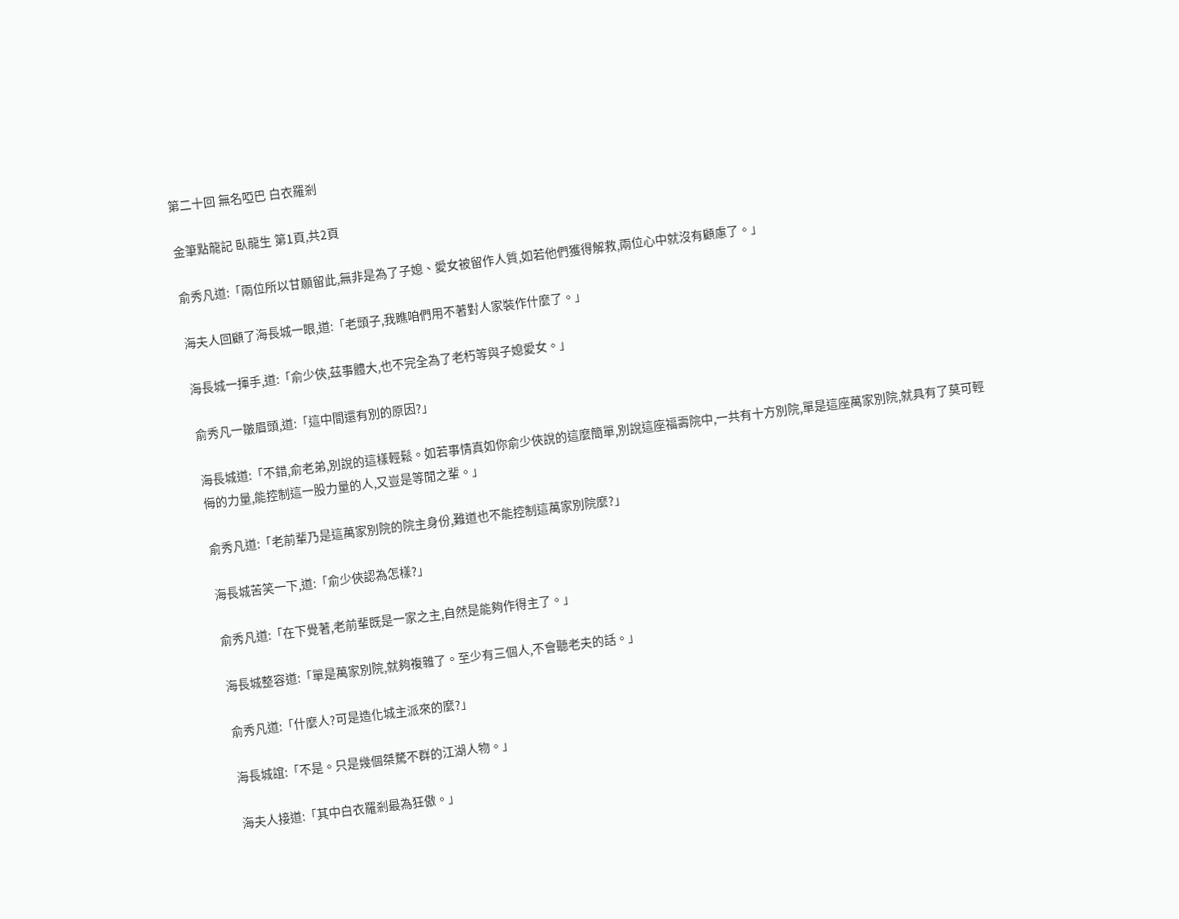第二十回 無名啞巴 白衣羅剎

金筆點龍記 臥龍生 第1頁,共2頁

俞秀凡道:「兩位所以甘願留此,無非是為了子媳、愛女被留作人質,如若他們獲得解救,兩位心中就沒有顧慮了。」

海夫人回顧了海長城一眼,道:「老頭子,我瞧咱們用不著對人家裝作什麼了。」

海長城一揮手,道:「俞少俠,茲事體大,也不完全為了老朽等與子媳愛女。」

俞秀凡一皺眉頭,道:「這中間還有別的原因?」

海長城道:「不錯,俞老弟,別說的這樣輕鬆。如若事情真如你俞少俠說的這麼簡單,別說這座福壽院中,一共有十方別院,單是這座萬家別院,就具有了莫可輕侮的力量,能控制這一股力量的人,又豈是等閒之輩。」

俞秀凡道:「老前輩乃是這萬家別院的院主身份,難道也不能控制這萬家別院麼?」

海長城苦笑一下,道:「俞少俠認為怎樣?」

俞秀凡道:「在下覺著,老前輩既是一家之主,自然是能夠作得主了。」

海長城整容道:「單是萬家別院,就夠複雜了。至少有三個人,不會聽老夫的話。」

俞秀凡道:「什麼人?可是造化城主派來的麼?」

海長城誼:「不是。只是幾個桀騖不群的江湖人物。」

海夫人接道:「其中白衣羅剎最為狂傲。」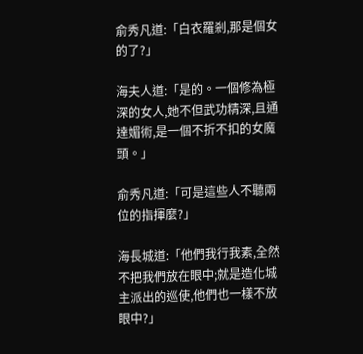俞秀凡道:「白衣羅剎,那是個女的了?」

海夫人道:「是的。一個修為極深的女人,她不但武功精深,且通達媚術,是一個不折不扣的女魔頭。」

俞秀凡道:「可是這些人不聽兩位的指揮麼?」

海長城道:「他們我行我素,全然不把我們放在眼中;就是造化城主派出的巡使,他們也一樣不放眼中?」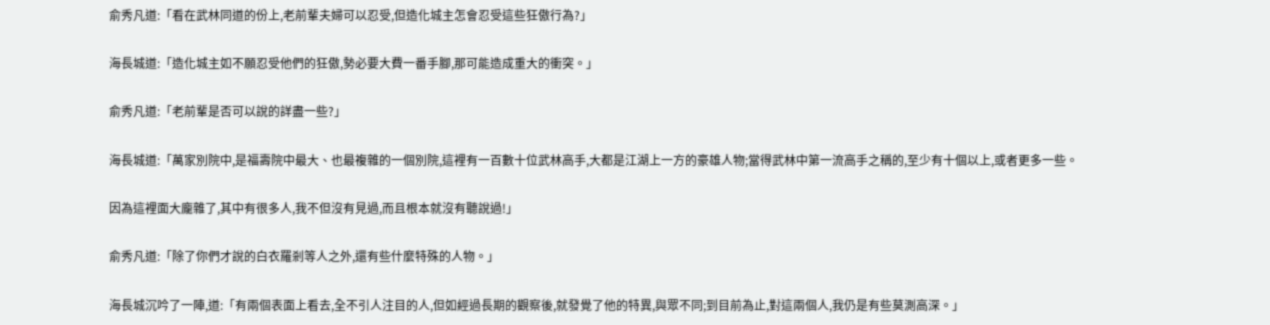俞秀凡道:「看在武林同道的份上,老前輩夫婦可以忍受,但造化城主怎會忍受這些狂傲行為?」

海長城道:「造化城主如不願忍受他們的狂傲,勢必要大費一番手腳,那可能造成重大的衝突。」

俞秀凡道:「老前輩是否可以說的詳盡一些?」

海長城道:「萬家別院中,是福壽院中最大、也最複雜的一個別院,這裡有一百數十位武林高手,大都是江湖上一方的豪雄人物;當得武林中第一流高手之稱的,至少有十個以上,或者更多一些。

因為這裡面大龐雜了,其中有很多人,我不但沒有見過,而且根本就沒有聽說過!」

俞秀凡道:「除了你們才說的白衣羅剎等人之外,還有些什麼特殊的人物。」

海長城沉吟了一陣,道:「有兩個表面上看去,全不引人注目的人,但如經過長期的觀察後,就發覺了他的特異,與眾不同;到目前為止,對這兩個人,我仍是有些莫測高深。」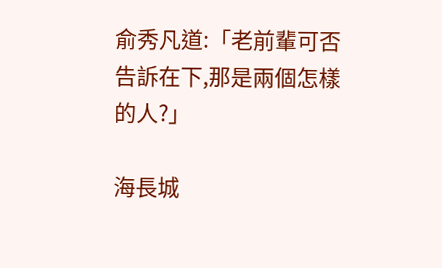俞秀凡道:「老前輩可否告訴在下,那是兩個怎樣的人?」

海長城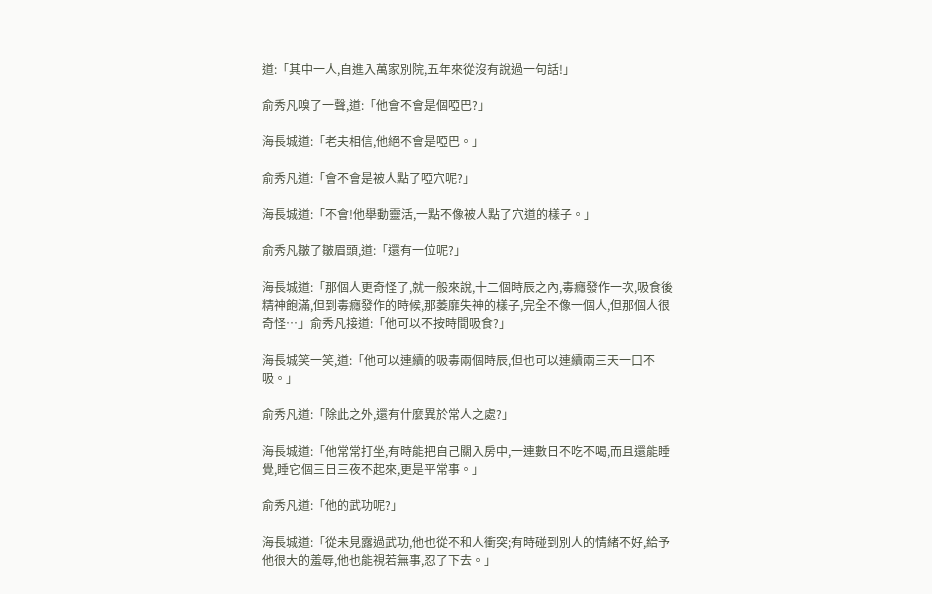道:「其中一人,自進入萬家別院,五年來從沒有說過一句話!」

俞秀凡嗅了一聲,道:「他會不會是個啞巴?」

海長城道:「老夫相信,他絕不會是啞巴。」

俞秀凡道:「會不會是被人點了啞穴呢?」

海長城道:「不會!他舉動靈活,一點不像被人點了穴道的樣子。」

俞秀凡皺了皺眉頭,道:「還有一位呢?」

海長城道:「那個人更奇怪了,就一般來說,十二個時辰之內,毒癮發作一次,吸食後精神飽滿,但到毒癮發作的時候,那萎靡失神的樣子,完全不像一個人,但那個人很奇怪…」俞秀凡接道:「他可以不按時間吸食?」

海長城笑一笑,道:「他可以連續的吸毒兩個時辰,但也可以連續兩三天一口不吸。」

俞秀凡道:「除此之外,還有什麼異於常人之處?」

海長城道:「他常常打坐,有時能把自己關入房中,一連數日不吃不喝,而且還能睡覺,睡它個三日三夜不起來,更是平常事。」

俞秀凡道:「他的武功呢?」

海長城道:「從未見露過武功,他也從不和人衝突;有時碰到別人的情緒不好,給予他很大的羞辱,他也能視若無事,忍了下去。」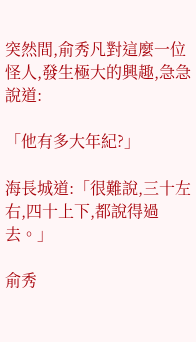突然間,俞秀凡對這麼一位怪人,發生極大的興趣,急急說道:

「他有多大年紀?」

海長城道:「很難說,三十左右,四十上下,都說得過去。」

俞秀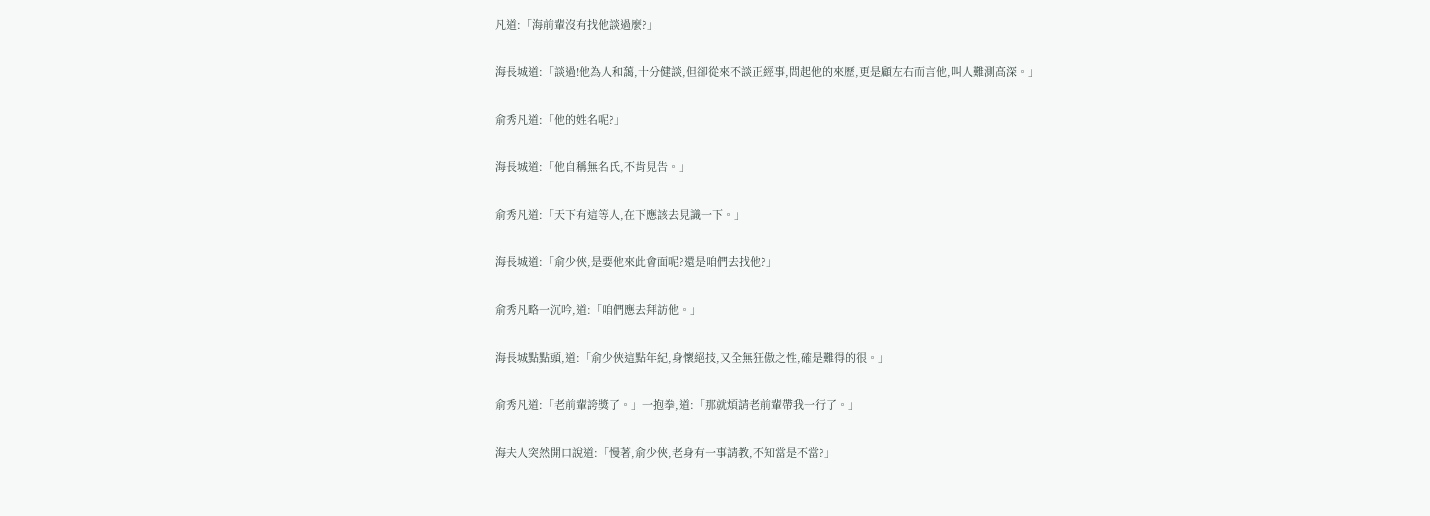凡道:「海前輩沒有找他談過麼?」

海長城道:「談過!他為人和藹,十分健談,但卻從來不談正經事,問起他的來歷,更是顧左右而言他,叫人難測高深。」

俞秀凡道:「他的姓名呢?」

海長城道:「他自稱無名氏,不肯見告。」

俞秀凡道:「天下有這等人,在下應該去見識一下。」

海長城道:「俞少俠,是要他來此會面呢?還是咱們去找他?」

俞秀凡略一沉吟,道:「咱們應去拜訪他。」

海長城點點頭,道:「俞少俠這點年紀,身懷絕技,又全無狂傲之性,確是難得的很。」

俞秀凡道:「老前輩誇獎了。」一抱拳,道:「那就煩請老前輩帶我一行了。」

海夫人突然開口說道:「慢著,俞少俠,老身有一事請教,不知當是不當?」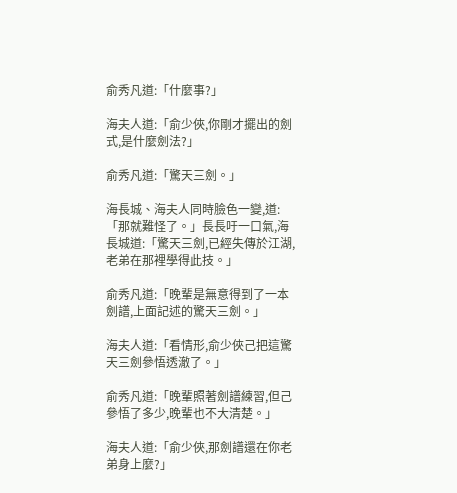俞秀凡道:「什麼事?」

海夫人道:「俞少俠,你剛才擺出的劍式,是什麼劍法?」

俞秀凡道:「驚天三劍。」

海長城、海夫人同時臉色一變,道:「那就難怪了。」長長吁一口氣,海長城道:「驚天三劍,已經失傳於江湖,老弟在那裡學得此技。」

俞秀凡道:「晚輩是無意得到了一本劍譜,上面記述的驚天三劍。」

海夫人道:「看情形,俞少俠己把這驚天三劍參悟透澈了。」

俞秀凡道:「晚輩照著劍譜練習,但己參悟了多少,晚輩也不大清楚。」

海夫人道:「俞少俠,那劍譜還在你老弟身上麼?」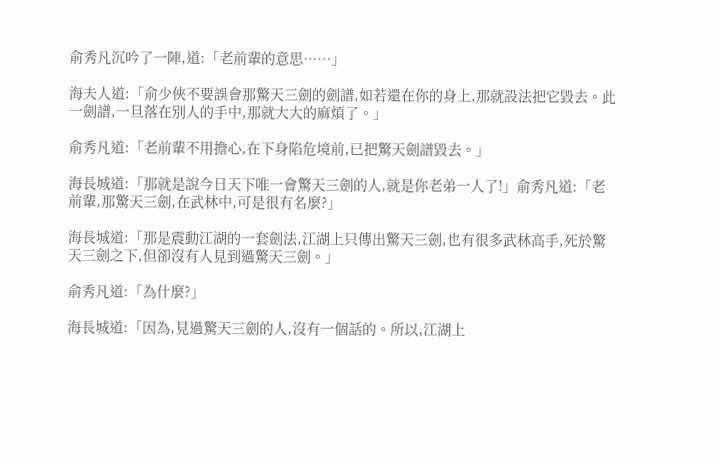俞秀凡沉吟了一陣,道:「老前輩的意思……」

海夫人道:「俞少俠不要誤會那驚天三劍的劍譜,如若還在你的身上,那就設法把它毀去。此一劍譜,一旦落在別人的手中,那就大大的麻煩了。」

俞秀凡道:「老前輩不用擔心,在下身陷危境前,已把驚天劍譜毀去。」

海長城道:「那就是說今日天下唯一會驚天三劍的人,就是你老弟一人了!」俞秀凡道:「老前輩,那驚天三劍,在武林中,可是很有名麼?」

海長城道:「那是震動江湖的一套劍法,江湖上只傳出驚天三劍,也有很多武林高手,死於驚天三劍之下,但卻沒有人見到過驚天三劍。」

俞秀凡道:「為什麼?」

海長城道:「因為,見過驚天三劍的人,沒有一個話的。所以,江湖上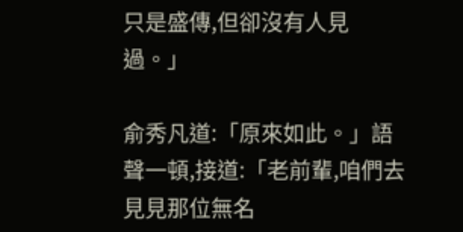只是盛傳,但卻沒有人見過。」

俞秀凡道:「原來如此。」語聲一頓,接道:「老前輩,咱們去見見那位無名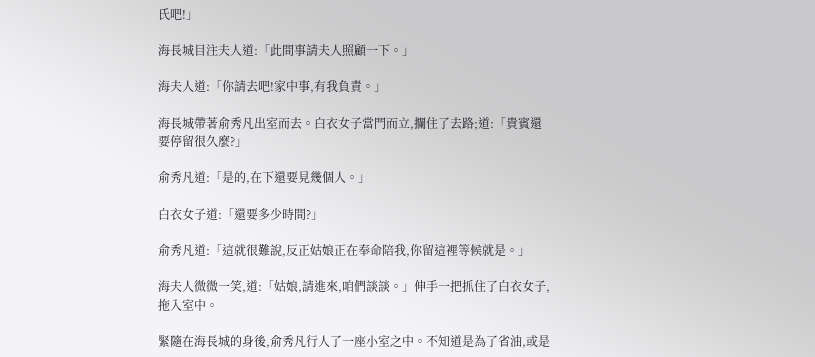氏吧!」

海長城目注夫人道:「此間事請夫人照顧一下。」

海夫人道:「你請去吧!家中事,有我負責。」

海長城帶著俞秀凡出室而去。白衣女子當門而立,攔住了去路;道:「貴賓還要停留很久麼?」

俞秀凡道:「是的,在下還要見幾個人。」

白衣女子道:「還要多少時間?」

俞秀凡道:「這就很難說,反正姑娘正在奉命陪我,你留這裡等候就是。」

海夫人微微一笑,道:「姑娘,請進來,咱們談談。」伸手一把抓住了白衣女子,拖入室中。

緊隨在海長城的身後,俞秀凡行人了一座小室之中。不知道是為了省油,或是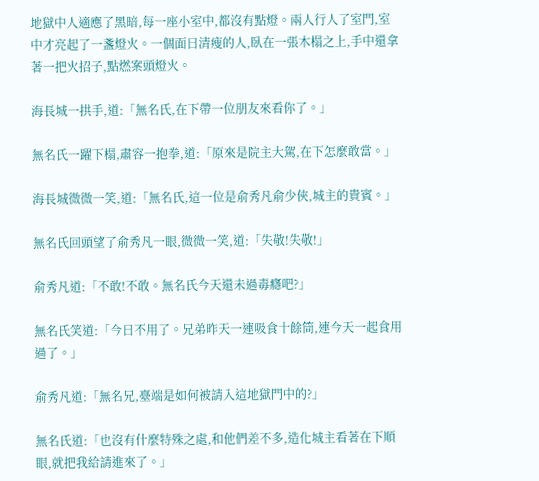地獄中人適應了黑暗,每一座小室中,都沒有點燈。兩人行人了室門,室中才亮起了一盞燈火。一個面日清瘦的人,臥在一張木榻之上,手中還拿著一把火招子,點燃案頭燈火。

海長城一拱手,道:「無名氏,在下帶一位朋友來看你了。」

無名氏一躍下榻,肅容一抱拳,道:「原來是院主大駕,在下怎麼敢當。」

海長城微微一笑,道:「無名氏,這一位是俞秀凡俞少俠,城主的貴賓。」

無名氏回頭望了俞秀凡一眼,微微一笑,道:「失敬!失敬!」

俞秀凡道:「不敢!不敢。無名氏今天還未過毒癮吧?」

無名氏笑道:「今日不用了。兄弟昨天一連吸食十餘筒,連今天一起食用過了。」

俞秀凡道:「無名兄,臺端是如何被請入這地獄門中的?」

無名氏道:「也沒有什麼特殊之處,和他們差不多,造化城主看著在下順眼,就把我給請進來了。」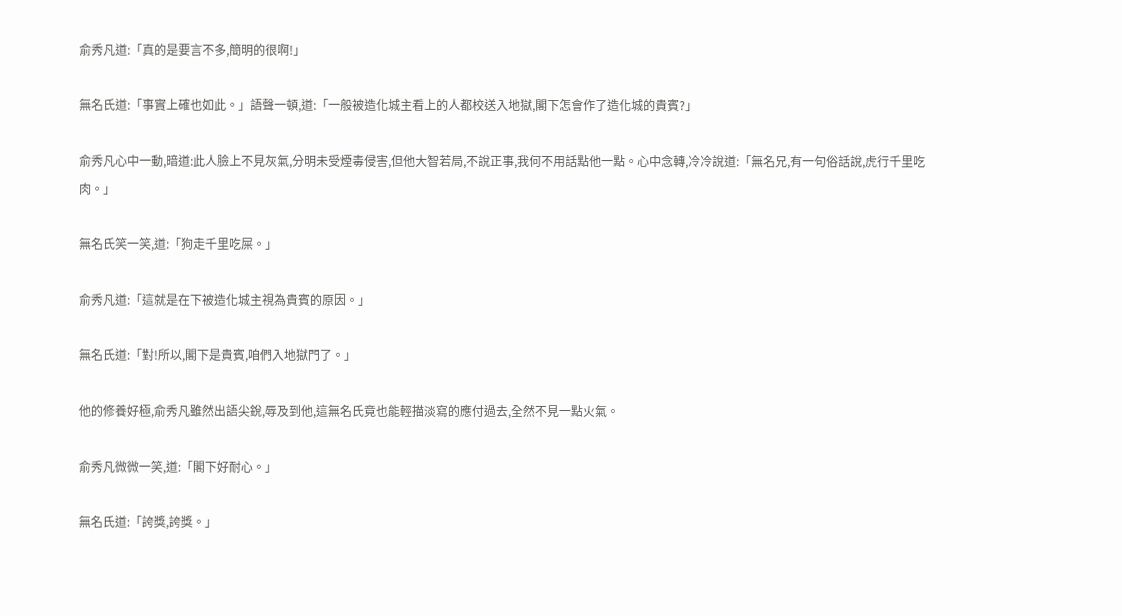俞秀凡道:「真的是要言不多,簡明的很啊!」

無名氏道:「事實上確也如此。」語聲一頓,道:「一般被造化城主看上的人都校送入地獄,閣下怎會作了造化城的貴賓?」

俞秀凡心中一動,暗道:此人臉上不見灰氣,分明未受煙毒侵害,但他大智若局,不說正事,我何不用話點他一點。心中念轉,冷冷說道:「無名兄,有一句俗話說,虎行千里吃肉。」

無名氏笑一笑,道:「狗走千里吃屎。」

俞秀凡道:「這就是在下被造化城主視為貴賓的原因。」

無名氏道:「對!所以,閣下是貴賓,咱們入地獄門了。」

他的修養好極,俞秀凡雖然出語尖銳,辱及到他,這無名氏竟也能輕描淡寫的應付過去,全然不見一點火氣。

俞秀凡微微一笑,道:「閣下好耐心。」

無名氏道:「誇獎,誇獎。」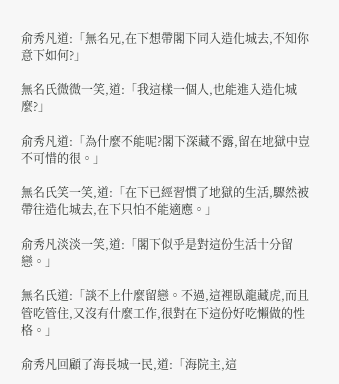俞秀凡道:「無名兄,在下想帶閣下同入造化城去,不知你意下如何?」

無名氏微微一笑,道:「我這樣一個人,也能進入造化城麼?」

俞秀凡道:「為什麼不能呢?閣下深藏不露,留在地獄中豈不可惜的很。」

無名氏笑一笑,道:「在下已經習慣了地獄的生活,驟然被帶往造化城去,在下只怕不能適應。」

俞秀凡淡淡一笑,道:「閣下似乎是對這份生活十分留戀。」

無名氏道:「談不上什麼留戀。不過,這裡臥龍藏虎,而且管吃管住,又沒有什麼工作,很對在下這份好吃懶做的性格。」

俞秀凡回顧了海長城一民,道:「海院主,這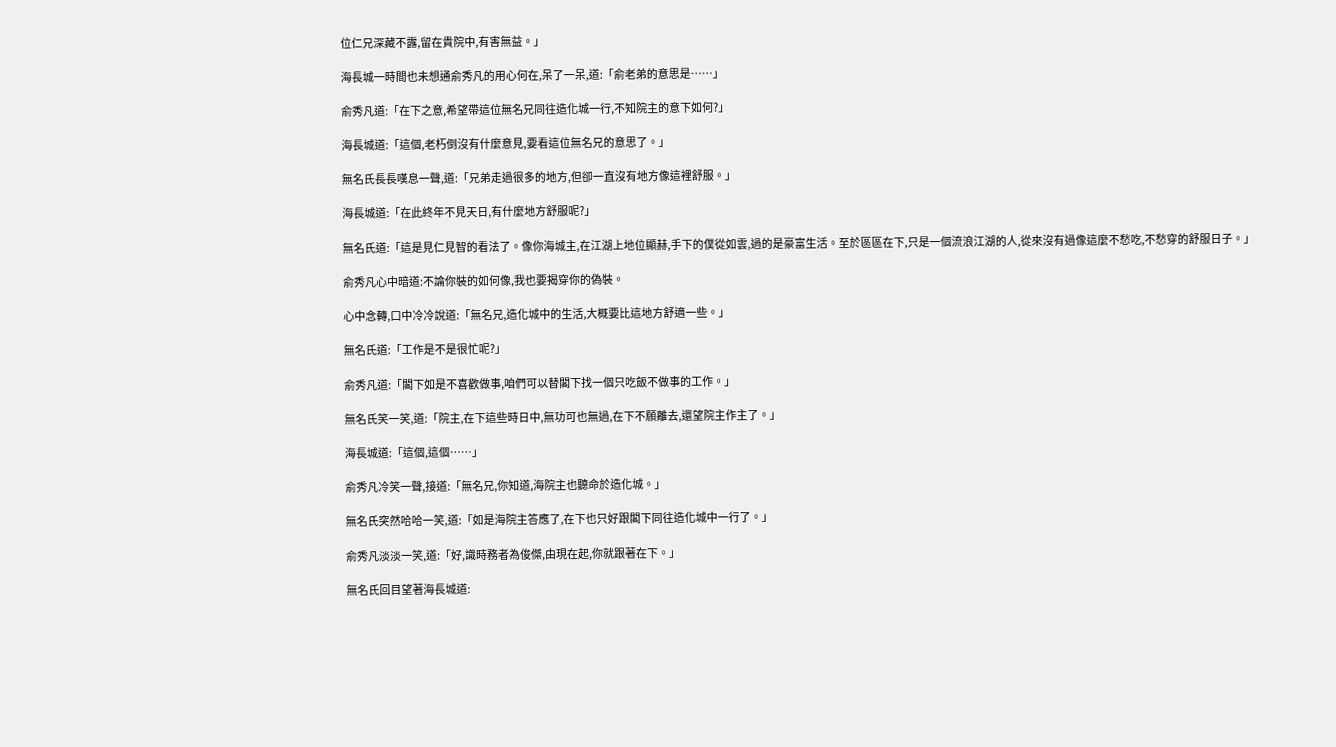位仁兄深藏不露,留在貴院中,有害無益。」

海長城一時間也未想通俞秀凡的用心何在,呆了一呆,道:「俞老弟的意思是……」

俞秀凡道:「在下之意,希望帶這位無名兄同往造化城一行,不知院主的意下如何?」

海長城道:「這個,老朽倒沒有什麼意見,要看這位無名兄的意思了。」

無名氏長長嘆息一聲,道:「兄弟走過很多的地方,但卻一直沒有地方像這裡舒服。」

海長城道:「在此終年不見天日,有什麼地方舒服呢?」

無名氏道:「這是見仁見智的看法了。像你海城主,在江湖上地位顯赫,手下的僕從如雲,過的是豪富生活。至於區區在下,只是一個流浪江湖的人,從來沒有過像這麼不愁吃,不愁穿的舒服日子。」

俞秀凡心中暗道:不論你裝的如何像,我也要揭穿你的偽裝。

心中念轉,口中冷冷說道:「無名兄,造化城中的生活,大概要比這地方舒適一些。」

無名氏道:「工作是不是很忙呢?」

俞秀凡道:「閣下如是不喜歡做事,咱們可以替閣下找一個只吃飯不做事的工作。」

無名氏笑一笑,道:「院主,在下這些時日中,無功可也無過,在下不願離去,還望院主作主了。」

海長城道:「這個,這個……」

俞秀凡冷笑一聲,接道:「無名兄,你知道,海院主也聽命於造化城。」

無名氏突然哈哈一笑,道:「如是海院主答應了,在下也只好跟閣下同往造化城中一行了。」

俞秀凡淡淡一笑,道:「好,識時務者為俊傑,由現在起,你就跟著在下。」

無名氏回目望著海長城道: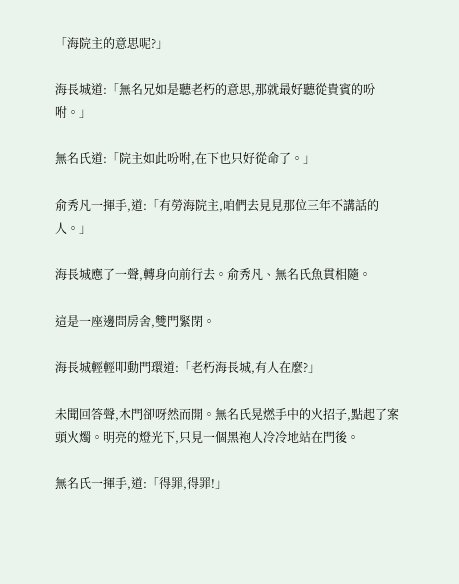「海院主的意思呢?」

海長城道:「無名兄如是聽老朽的意思,那就最好聽從貴賓的吩咐。」

無名氏道:「院主如此吩咐,在下也只好從命了。」

俞秀凡一揮手,道:「有勞海院主,咱們去見見那位三年不講話的人。」

海長城應了一聲,轉身向前行去。俞秀凡、無名氏魚貫相隨。

這是一座邊問房舍,雙門緊閉。

海長城輕輕叩動門環道:「老朽海長城,有人在麼?」

未聞回答聲,木門卻呀然而開。無名氏晃燃手中的火招子,點起了案頭火燭。明亮的燈光下,只見一個黑袍人冷冷地站在門後。

無名氏一揮手,道:「得罪,得罪!」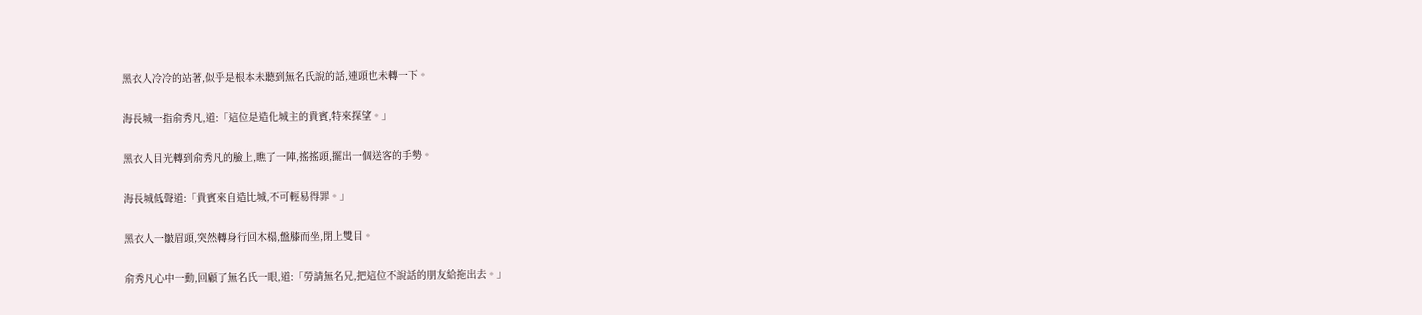黑衣人冷冷的站著,似乎是根本未聽到無名氏說的話,連頭也未轉一下。

海長城一指俞秀凡,道:「這位是造化城主的貴賓,特來探望。」

黑衣人目光轉到俞秀凡的臉上,瞧了一陣,搖搖頭,擺出一個送客的手勢。

海長城低聲道:「貴賓來自造比城,不可輕易得罪。」

黑衣人一皺眉頭,突然轉身行回木榻,盤膝而坐,閉上雙目。

俞秀凡心中一動,回顧了無名氏一眼,道:「勞請無名兄,把這位不說話的朋友給拖出去。」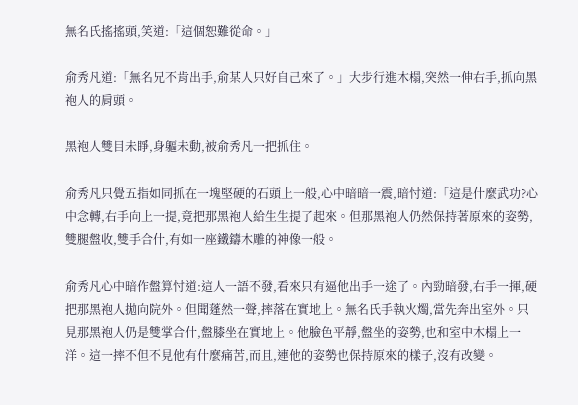無名氏搖搖頭,笑道:「這個恕難從命。」

俞秀凡道:「無名兄不肯出手,俞某人只好自己來了。」大步行進木榻,突然一伸右手,抓向黑袍人的肩頭。

黑袍人雙目未睜,身軀未動,被俞秀凡一把抓住。

俞秀凡只覺五指如同抓在一塊堅硬的石頭上一般,心中暗暗一震,暗忖道:「這是什麼武功?心中念轉,右手向上一提,竟把那黑袍人給生生提了起來。但那黑袍人仍然保持著原來的姿勢,雙腿盤收,雙手合什,有如一座鐵鑄木雕的神像一般。

俞秀凡心中暗作盤算忖道:這人一語不發,看來只有逼他出手一途了。內勁暗發,右手一揮,硬把那黑袍人拋向院外。但聞蓬然一聲,摔落在實地上。無名氏手執火燭,當先奔出室外。只見那黑袍人仍是雙掌合什,盤膝坐在實地上。他臉色平靜,盤坐的姿勢,也和室中木榻上一洋。這一摔不但不見他有什麼痛苦,而且,連他的姿勢也保持原來的樣子,沒有改變。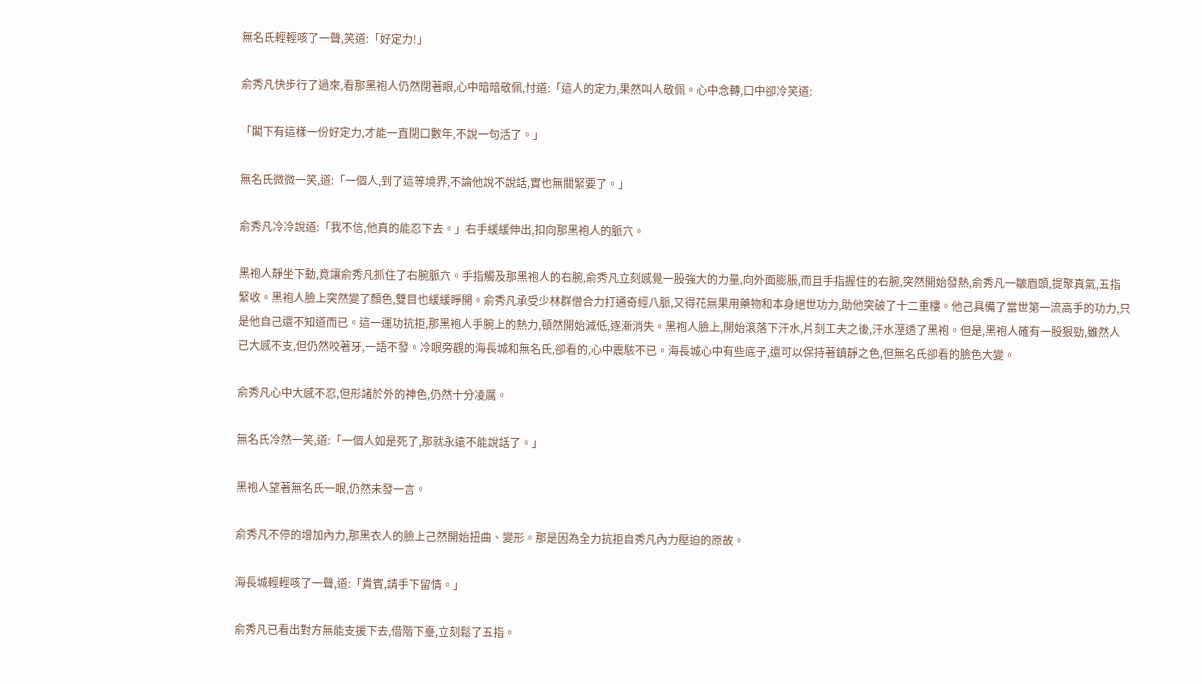無名氏輕輕咳了一聲,笑道:「好定力!」

俞秀凡快步行了過來,看那黑袍人仍然閉著眼,心中暗暗敬佩,忖道:「這人的定力,果然叫人敬佩。心中念轉,口中卻冷笑道:

「閣下有這樣一份好定力,才能一直閉口數年,不說一句活了。」

無名氏微微一笑,道:「一個人,到了這等境界,不論他說不說話,實也無關緊要了。」

俞秀凡冷冷說道:「我不信,他真的能忍下去。」右手緩緩伸出,扣向那黑袍人的脈穴。

黑袍人靜坐下動,竟讓俞秀凡抓住了右腕脈穴。手指觸及那黑袍人的右腕,俞秀凡立刻感覺一股強大的力量,向外面膨脹,而且手指握住的右腕,突然開始發熱,俞秀凡一皺眉頭,提聚真氣,五指緊收。黑袍人臉上突然變了顏色,雙目也緩緩睜開。俞秀凡承受少林群僧合力打通奇經八脈,又得花無果用藥物和本身絕世功力,助他突破了十二重樓。他己具備了當世第一流高手的功力,只是他自己還不知道而已。這一運功抗拒,那黑袍人手腕上的熱力,頓然開始減低,逐漸消失。黑袍人臉上,開始滾落下汗水,片刻工夫之後,汗水溼透了黑袍。但是,黑袍人確有一股狠勁,雖然人已大感不支,但仍然咬著牙,一語不發。冷眼旁觀的海長城和無名氏,卻看的,心中震駭不已。海長城心中有些底子,還可以保持著鎮靜之色,但無名氏卻看的臉色大變。

俞秀凡心中大感不忍,但形諸於外的神色,仍然十分凌厲。

無名氏冷然一笑,道:「一個人如是死了,那就永遠不能說話了。」

黑袍人望著無名氏一眼,仍然未發一言。

俞秀凡不停的增加內力,那黑衣人的臉上己然開始扭曲、變形。那是因為全力抗拒自秀凡內力壓迫的原故。

海長城輕輕咳了一聲,道:「貴賓,請手下留情。」

俞秀凡已看出對方無能支援下去,借階下臺,立刻鬆了五指。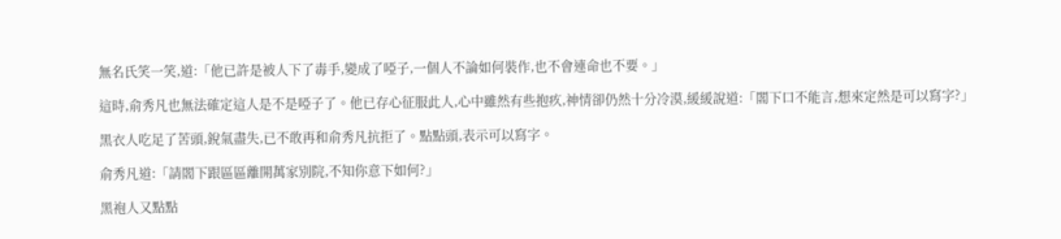無名氏笑一笑,道:「他已許是被人下了毒手,變成了啞子,一個人不論如何裝作,也不會連命也不要。」

這時,俞秀凡也無法確定這人是不是啞子了。他已存心征服此人,心中雖然有些抱疚,神情卻仍然十分冷漠,緩緩說道:「閣下口不能言,想來定然是可以寫字?」

黑衣人吃足了苦頭,銳氣盡失,已不敢再和俞秀凡抗拒了。點點頭,表示可以寫字。

俞秀凡道:「請閣下跟區區離開萬家別院,不知你意下如何?」

黑袍人又點點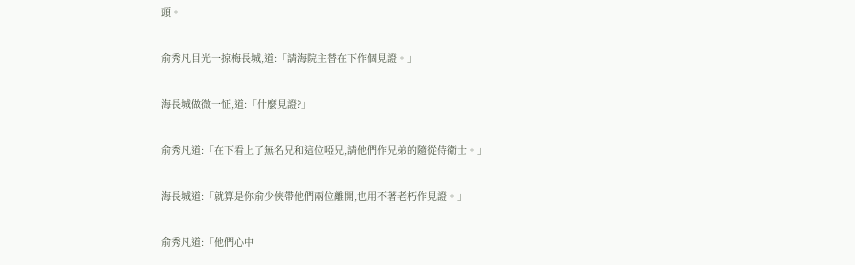頭。

俞秀凡目光一掠梅長城,道:「請海院主替在下作個見證。」

海長城做微一怔,道:「什麼見證?」

俞秀凡道:「在下看上了無名兄和這位啞兄,請他們作兄弟的隨從侍衛士。」

海長城道:「就算是你俞少俠帶他們兩位離開,也用不著老朽作見證。」

俞秀凡道:「他們心中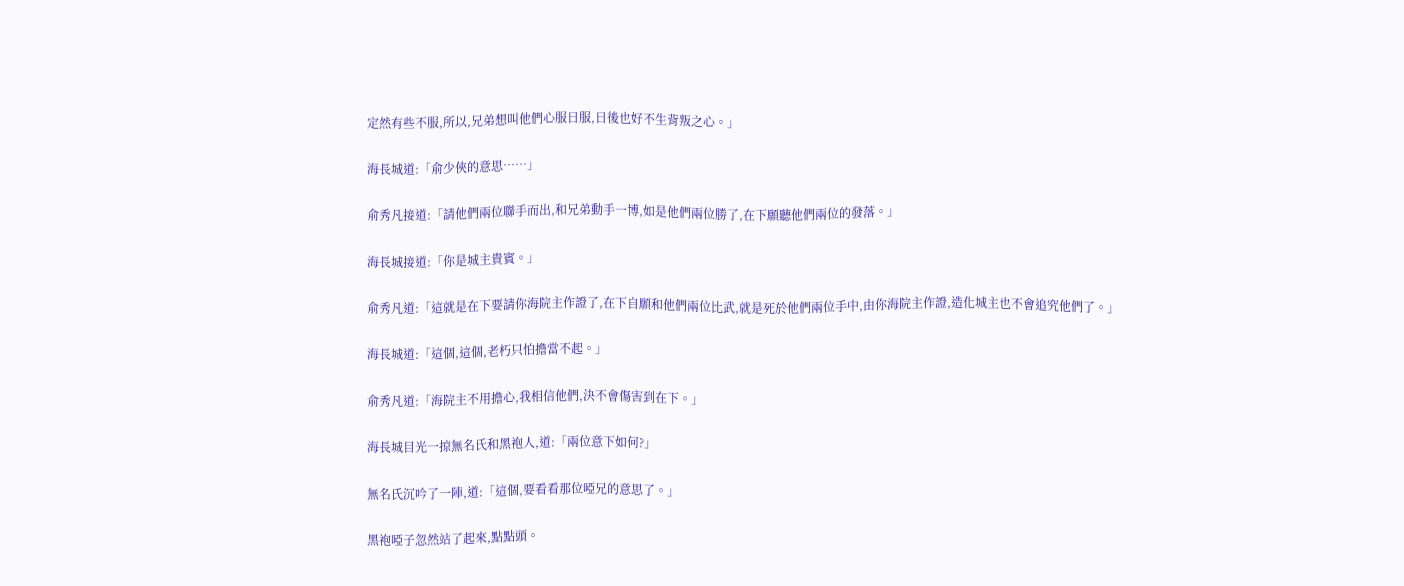定然有些不服,所以,兄弟想叫他們心服日服,日後也好不生背叛之心。」

海長城道:「俞少俠的意思……」

俞秀凡接道:「請他們兩位聯手而出,和兄弟動手一博,如是他們兩位勝了,在下願聽他們兩位的發落。」

海長城接道:「你是城主貴賓。」

俞秀凡道:「這就是在下要請你海院主作證了,在下自願和他們兩位比武,就是死於他們兩位手中,由你海院主作證,造化城主也不會追究他們了。」

海長城道:「這個,這個,老朽只怕擔當不起。」

俞秀凡道:「海院主不用擔心,我相信他們,決不會傷害到在下。」

海長城目光一掠無名氏和黑袍人,道:「兩位意下如何?」

無名氏沉吟了一陣,道:「這個,要看看那位啞兄的意思了。」

黑袍啞子忽然站了起來,點點頭。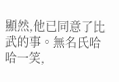顯然,他已同意了比武的事。無名氏哈哈一笑,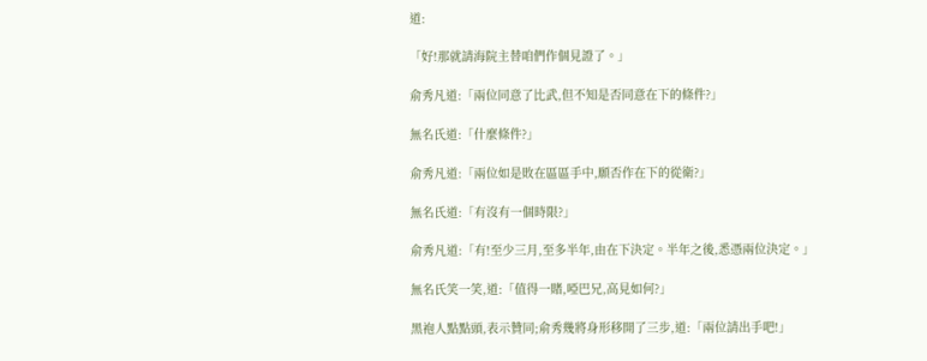道:

「好!那就請海院主替咱們作個見證了。」

俞秀凡道:「兩位同意了比武,但不知是否同意在下的條件?」

無名氏道:「什麼條件?」

俞秀凡道:「兩位如是敗在區區手中,願否作在下的從衛?」

無名氏道:「有沒有一個時限?」

俞秀凡道:「有!至少三月,至多半年,由在下決定。半年之後,悉憑兩位決定。」

無名氏笑一笑,道:「值得一賭,啞巴兄,高見如何?」

黑袍人點點頭,表示贊同;俞秀幾將身形移開了三步,道:「兩位請出手吧!」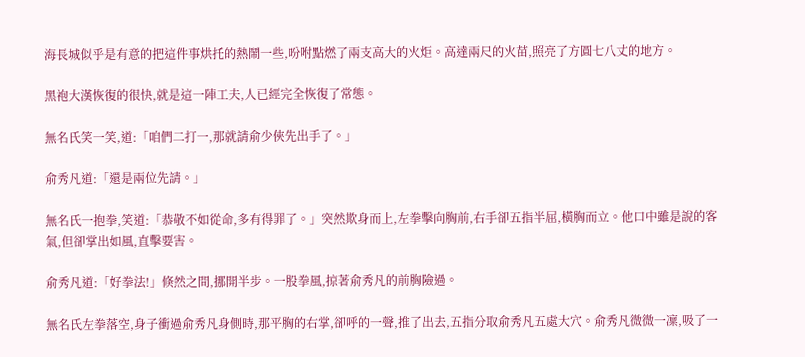海長城似乎是有意的把這件事烘托的熱鬧一些,吩咐點燃了兩支高大的火炬。高達兩尺的火苗,照亮了方圓七八丈的地方。

黑袍大漢恢復的很快,就是這一陣工夫,人已經完全恢復了常態。

無名氏笑一笑,道:「咱們二打一,那就請俞少俠先出手了。」

俞秀凡道:「還是兩位先請。」

無名氏一抱拳,笑道:「恭敬不如從命,多有得罪了。」突然欺身而上,左拳擊向胸前,右手卻五指半屈,橫胸而立。他口中雖是說的客氣,但卻掌出如風,直擊要害。

俞秀凡道:「好拳法!」倏然之間,挪開半步。一股拳風,掠著俞秀凡的前胸險過。

無名氏左拳落空,身子衝過俞秀凡身側時,那平胸的右掌,卻呼的一聲,推了出去,五指分取俞秀凡五處大穴。俞秀凡微微一凜,吸了一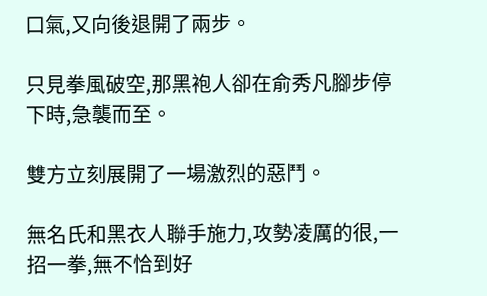口氣,又向後退開了兩步。

只見拳風破空,那黑袍人卻在俞秀凡腳步停下時,急襲而至。

雙方立刻展開了一場激烈的惡鬥。

無名氏和黑衣人聯手施力,攻勢凌厲的很,一招一拳,無不恰到好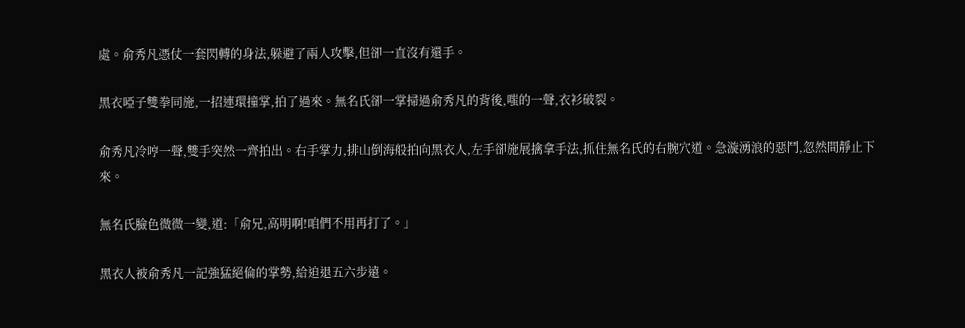處。俞秀凡憑仗一套閃轉的身法,躲避了兩人攻擊,但卻一直沒有還手。

黑衣啞子雙拳同施,一招連環撞掌,拍了過來。無名氏卻一掌掃過俞秀凡的背後,嗤的一聲,衣衫破裂。

俞秀凡冷哼一聲,雙手突然一齊拍出。右手掌力,排山倒海般拍向黑衣人,左手卻施展擒拿手法,抓住無名氏的右腕穴道。急漩湧浪的惡鬥,忽然間靜止下來。

無名氏臉色微微一變,道:「俞兄,高明啊!咱們不用再打了。」

黑衣人被俞秀凡一記強猛絕倫的掌勢,給迫退五六步遠。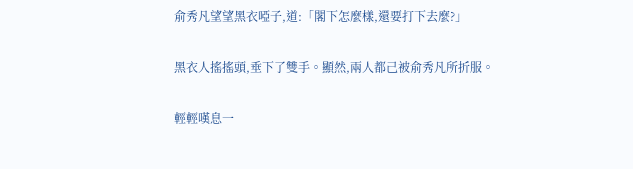俞秀凡望望黑衣啞子,道:「閣下怎麼樣,還要打下去麼?」

黑衣人搖搖頭,垂下了雙手。顯然,兩人都己被俞秀凡所折服。

輕輕嘆息一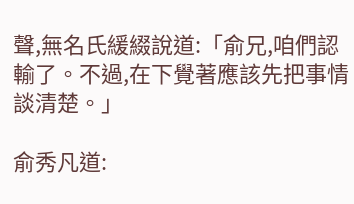聲,無名氏緩綴說道:「俞兄,咱們認輸了。不過,在下覺著應該先把事情談清楚。」

俞秀凡道: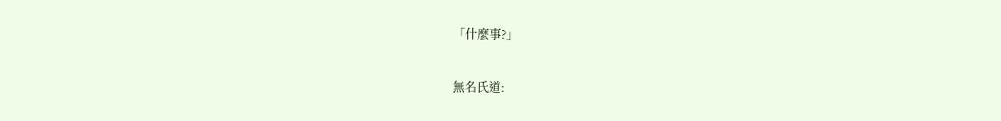「什麼事?」

無名氏道: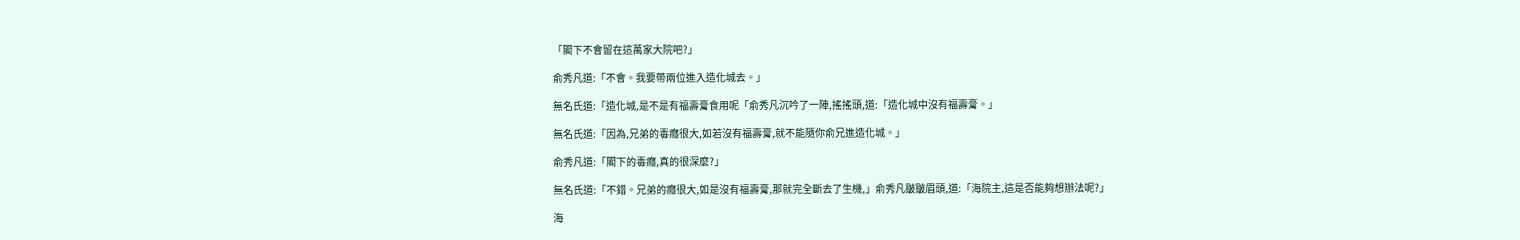「閣下不會留在這萬家大院吧?」

俞秀凡道:「不會。我要帶兩位進入造化城去。」

無名氏道:「造化城,是不是有福壽膏食用呢「俞秀凡沉吟了一陣,搖搖頭,道:「造化城中沒有福壽膏。」

無名氏道:「因為,兄弟的毒癮很大,如若沒有福壽膏,就不能隨你俞兄進造化城。」

俞秀凡道:「閣下的毒癮,真的很深麼?」

無名氏道:「不錯。兄弟的癮很大,如是沒有福壽膏,那就完全斷去了生機,」俞秀凡皺皺眉頭,道:「海院主,這是否能夠想辦法呢?」

海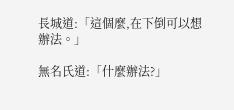長城道:「這個麼,在下倒可以想辦法。」

無名氏道:「什麼辦法?」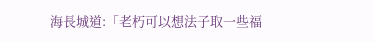海長城道:「老朽可以想法子取一些福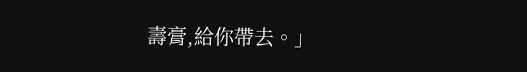壽膏,給你帶去。」